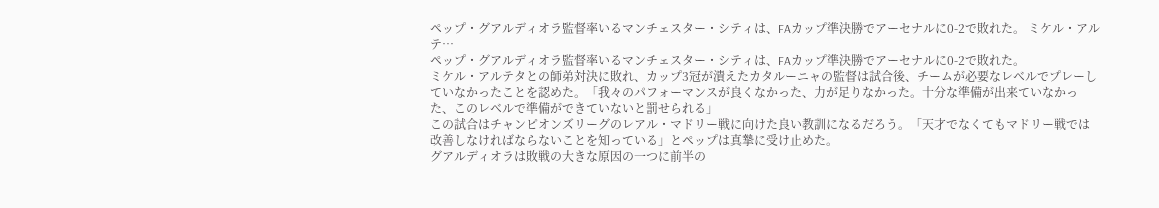ペップ・グアルディオラ監督率いるマンチェスター・シティは、FAカップ準決勝でアーセナルに0-2で敗れた。 ミケル・アルテ…
ペップ・グアルディオラ監督率いるマンチェスター・シティは、FAカップ準決勝でアーセナルに0-2で敗れた。
ミケル・アルテタとの師弟対決に敗れ、カップ3冠が潰えたカタルーニャの監督は試合後、チームが必要なレベルでプレーしていなかったことを認めた。「我々のパフォーマンスが良くなかった、力が足りなかった。十分な準備が出来ていなかった、このレベルで準備ができていないと罰せられる」
この試合はチャンピオンズリーグのレアル・マドリー戦に向けた良い教訓になるだろう。「天才でなくてもマドリー戦では改善しなければならないことを知っている」とペップは真摯に受け止めた。
グアルディオラは敗戦の大きな原因の一つに前半の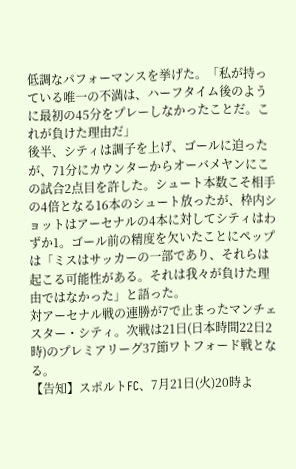低調なパフォーマンスを挙げた。「私が持っている唯一の不満は、ハーフタイム後のように最初の45分をプレーしなかったことだ。これが負けた理由だ」
後半、シティは調子を上げ、ゴールに迫ったが、71分にカウンターからオーバメヤンにこの試合2点目を許した。シュート本数こそ相手の4倍となる16本のシュート放ったが、枠内ショットはアーセナルの4本に対してシティはわずか1。ゴール前の精度を欠いたことにペップは「ミスはサッカーの一部であり、それらは起こる可能性がある。それは我々が負けた理由ではなかった」と語った。
対アーセナル戦の連勝が7で止まったマンチェスター・シティ。次戦は21日(日本時間22日2時)のプレミアリーグ37節ワトフォード戦となる。
【告知】スポルトFC、7月21日(火)20時よ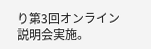り第3回オンライン説明会実施。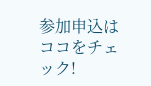参加申込はココをチェック!